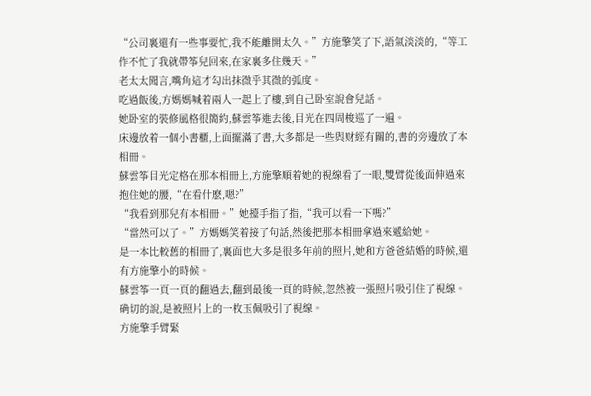“公司裏還有一些事要忙,我不能離開太久。”方施擎笑了下,語氣淡淡的,“等工作不忙了我就帶筝兒回來,在家裏多住幾天。”
老太太聞言,嘴角這才勾出抹微乎其微的弧度。
吃過飯後,方媽媽喊着兩人一起上了樓,到自己卧室說會兒話。
她卧室的裝修風格很簡約,蘇雲筝進去後,目光在四周梭巡了一遍。
床邊放着一個小書櫃,上面擺滿了書,大多都是一些與财經有關的,書的旁邊放了本相冊。
蘇雲筝目光定格在那本相冊上,方施擎順着她的視線看了一眼,雙臂從後面伸過來抱住她的腰,“在看什麽,嗯?”
“我看到那兒有本相冊。”她擡手指了指,“我可以看一下嗎?”
“當然可以了。”方媽媽笑着接了句話,然後把那本相冊拿過來遞給她。
是一本比較舊的相冊了,裏面也大多是很多年前的照片,她和方爸爸結婚的時候,還有方施擎小的時候。
蘇雲筝一頁一頁的翻過去,翻到最後一頁的時候,忽然被一張照片吸引住了視線。
确切的說,是被照片上的一枚玉佩吸引了視線。
方施擎手臂緊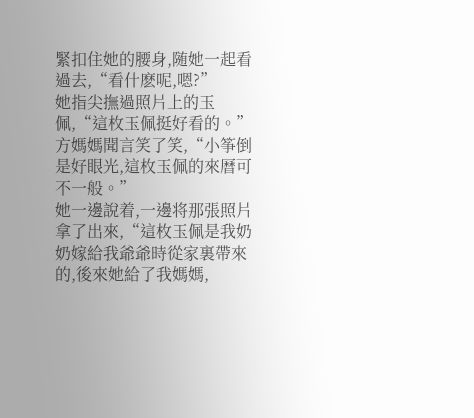緊扣住她的腰身,随她一起看過去,“看什麽呢,嗯?”
她指尖撫過照片上的玉佩,“這枚玉佩挺好看的。”
方媽媽聞言笑了笑,“小筝倒是好眼光,這枚玉佩的來曆可不一般。”
她一邊說着,一邊将那張照片拿了出來,“這枚玉佩是我奶奶嫁給我爺爺時從家裏帶來的,後來她給了我媽媽,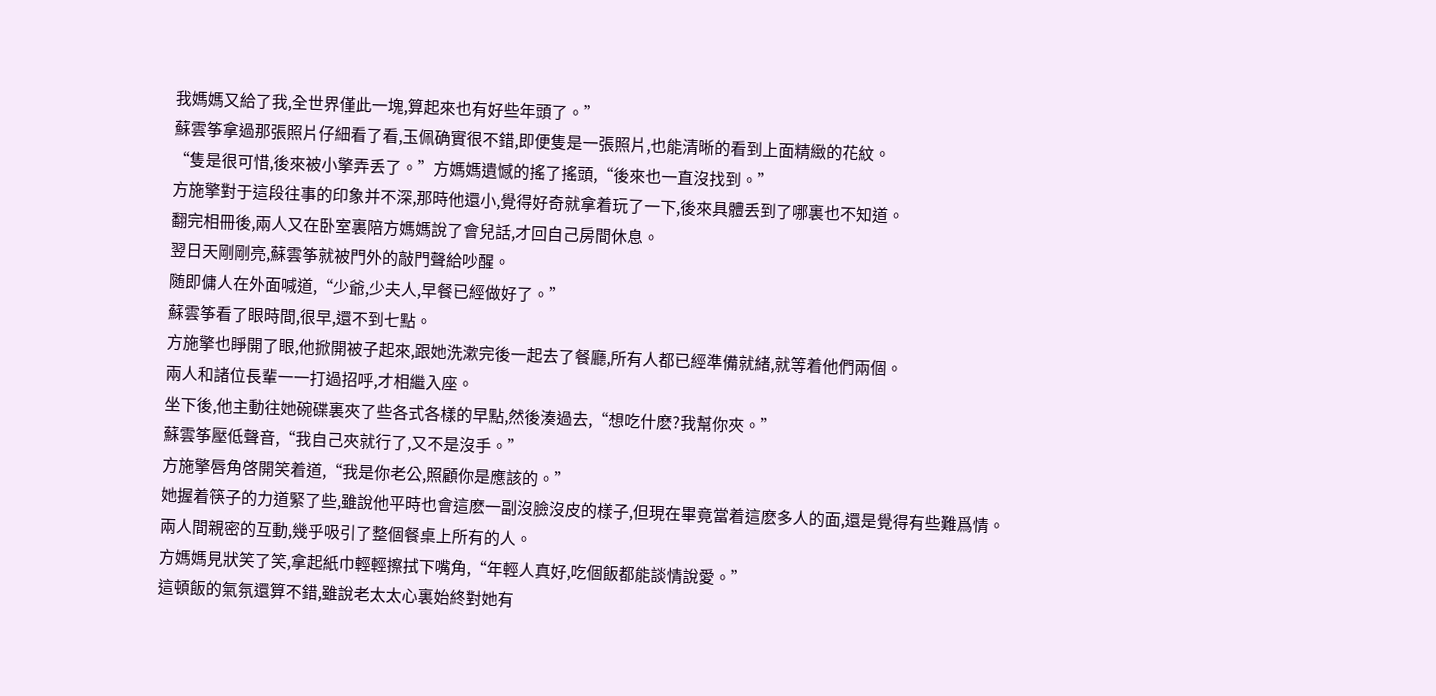我媽媽又給了我,全世界僅此一塊,算起來也有好些年頭了。”
蘇雲筝拿過那張照片仔細看了看,玉佩确實很不錯,即便隻是一張照片,也能清晰的看到上面精緻的花紋。
“隻是很可惜,後來被小擎弄丢了。”方媽媽遺憾的搖了搖頭,“後來也一直沒找到。”
方施擎對于這段往事的印象并不深,那時他還小,覺得好奇就拿着玩了一下,後來具體丢到了哪裏也不知道。
翻完相冊後,兩人又在卧室裏陪方媽媽說了會兒話,才回自己房間休息。
翌日天剛剛亮,蘇雲筝就被門外的敲門聲給吵醒。
随即傭人在外面喊道,“少爺,少夫人,早餐已經做好了。”
蘇雲筝看了眼時間,很早,還不到七點。
方施擎也睜開了眼,他掀開被子起來,跟她洗漱完後一起去了餐廳,所有人都已經準備就緒,就等着他們兩個。
兩人和諸位長輩一一打過招呼,才相繼入座。
坐下後,他主動往她碗碟裏夾了些各式各樣的早點,然後湊過去,“想吃什麽?我幫你夾。”
蘇雲筝壓低聲音,“我自己夾就行了,又不是沒手。”
方施擎唇角啓開笑着道,“我是你老公,照顧你是應該的。”
她握着筷子的力道緊了些,雖說他平時也會這麽一副沒臉沒皮的樣子,但現在畢竟當着這麽多人的面,還是覺得有些難爲情。
兩人間親密的互動,幾乎吸引了整個餐桌上所有的人。
方媽媽見狀笑了笑,拿起紙巾輕輕擦拭下嘴角,“年輕人真好,吃個飯都能談情說愛。”
這頓飯的氣氛還算不錯,雖說老太太心裏始終對她有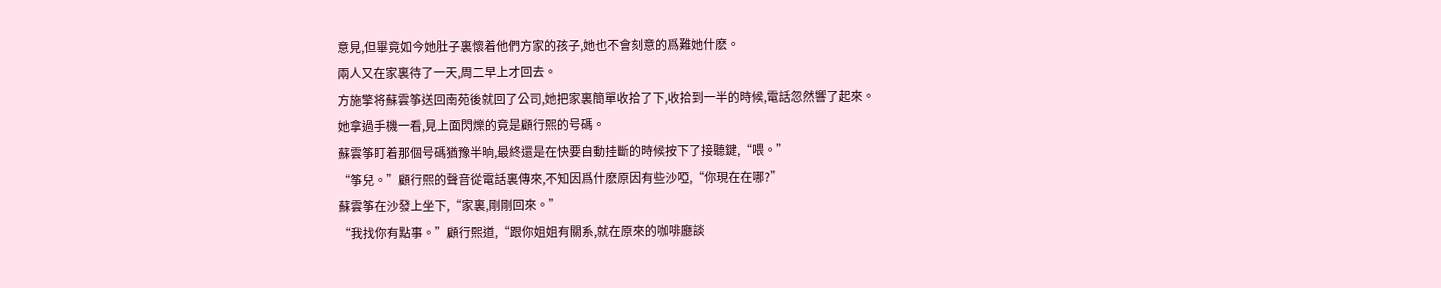意見,但畢竟如今她肚子裏懷着他們方家的孩子,她也不會刻意的爲難她什麽。
兩人又在家裏待了一天,周二早上才回去。
方施擎将蘇雲筝送回南苑後就回了公司,她把家裏簡單收拾了下,收拾到一半的時候,電話忽然響了起來。
她拿過手機一看,見上面閃爍的竟是顧行熙的号碼。
蘇雲筝盯着那個号碼猶豫半晌,最終還是在快要自動挂斷的時候按下了接聽鍵,“喂。”
“筝兒。”顧行熙的聲音從電話裏傳來,不知因爲什麽原因有些沙啞,“你現在在哪?”
蘇雲筝在沙發上坐下,“家裏,剛剛回來。”
“我找你有點事。”顧行熙道,“跟你姐姐有關系,就在原來的咖啡廳談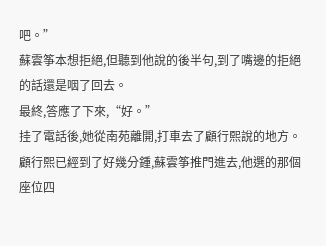吧。”
蘇雲筝本想拒絕,但聽到他說的後半句,到了嘴邊的拒絕的話還是咽了回去。
最終,答應了下來,“好。”
挂了電話後,她從南苑離開,打車去了顧行熙說的地方。
顧行熙已經到了好幾分鍾,蘇雲筝推門進去,他選的那個座位四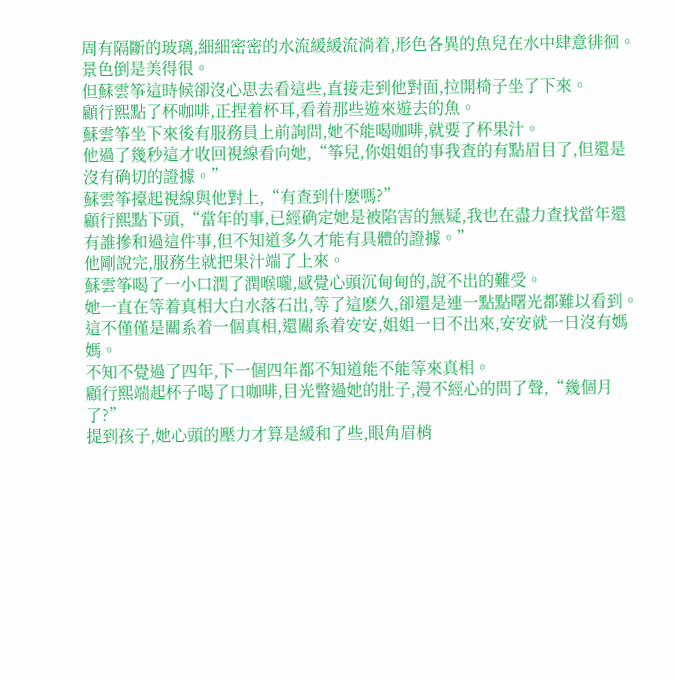周有隔斷的玻璃,細細密密的水流緩緩流淌着,形色各異的魚兒在水中肆意徘徊。
景色倒是美得很。
但蘇雲筝這時候卻沒心思去看這些,直接走到他對面,拉開椅子坐了下來。
顧行熙點了杯咖啡,正捏着杯耳,看着那些遊來遊去的魚。
蘇雲筝坐下來後有服務員上前詢問,她不能喝咖啡,就要了杯果汁。
他過了幾秒這才收回視線看向她,“筝兒,你姐姐的事我查的有點眉目了,但還是沒有确切的證據。”
蘇雲筝擡起視線與他對上,“有查到什麽嗎?”
顧行熙點下頭,“當年的事,已經确定她是被陷害的無疑,我也在盡力查找當年還有誰摻和過這件事,但不知道多久才能有具體的證據。”
他剛說完,服務生就把果汁端了上來。
蘇雲筝喝了一小口潤了潤喉嚨,感覺心頭沉甸甸的,說不出的難受。
她一直在等着真相大白水落石出,等了這麽久,卻還是連一點點曙光都難以看到。
這不僅僅是關系着一個真相,還關系着安安,姐姐一日不出來,安安就一日沒有媽媽。
不知不覺過了四年,下一個四年都不知道能不能等來真相。
顧行熙端起杯子喝了口咖啡,目光瞥過她的肚子,漫不經心的問了聲,“幾個月了?”
提到孩子,她心頭的壓力才算是緩和了些,眼角眉梢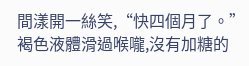間漾開一絲笑,“快四個月了。”
褐色液體滑過喉嚨,沒有加糖的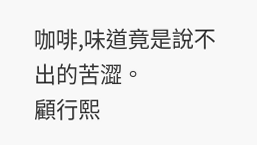咖啡,味道竟是說不出的苦澀。
顧行熙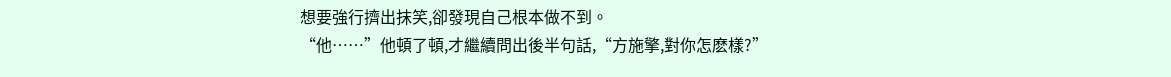想要強行擠出抹笑,卻發現自己根本做不到。
“他……”他頓了頓,才繼續問出後半句話,“方施擎,對你怎麽樣?”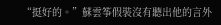“挺好的。”蘇雲筝假裝沒有聽出他的言外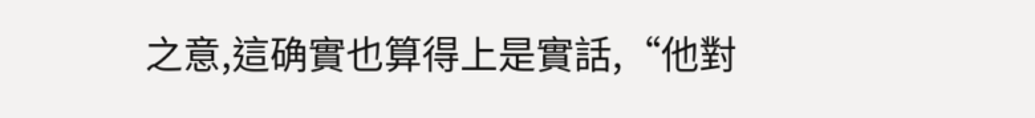之意,這确實也算得上是實話,“他對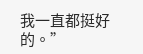我一直都挺好的。”